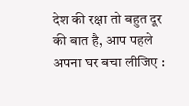देश की रक्षा तो बहुत दूर की बात है, आप पहले अपना घर बचा लीजिए :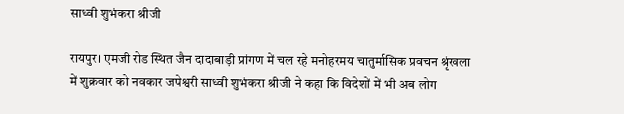साध्वी शुभंकरा श्रीजी

रायपुर। एमजी रोड स्थित जैन दादाबाड़ी प्रांगण में चल रहे मनोहरमय चातुर्मासिक प्रवचन श्रृंखला में शुक्रवार को नवकार जपेश्वरी साध्वी शुभंकरा श्रीजी ने कहा कि विदेशों में भी अब लोग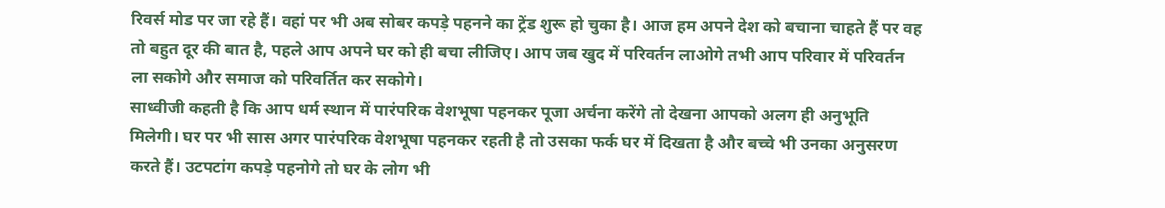रिवर्स मोड पर जा रहे हैं। वहां पर भी अब सोबर कपड़े पहनने का ट्रेंड शुरू हो चुका है। आज हम अपने देश को बचाना चाहते हैं पर वह तो बहुत दूर की बात है, पहले आप अपने घर को ही बचा लीजिए। आप जब खुद में परिवर्तन लाओगे तभी आप परिवार में परिवर्तन ला सकोगे और समाज को परिवर्तित कर सकोगे।
साध्वीजी कहती है कि आप धर्म स्थान में पारंपरिक वेशभूषा पहनकर पूजा अर्चना करेंगे तो देखना आपको अलग ही अनुभूति मिलेगी। घर पर भी सास अगर पारंपरिक वेशभूषा पहनकर रहती है तो उसका फर्क घर में दिखता है और बच्चे भी उनका अनुसरण करते हैं। उटपटांग कपड़े पहनोगे तो घर के लोग भी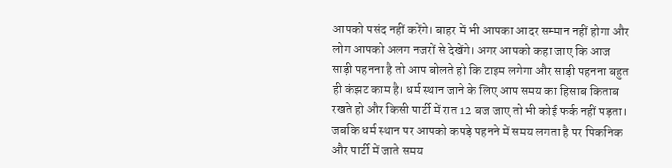आपको पसंद नहीं करेंगे। बाहर में भी आपका आदर सम्मान नहीं होगा और लोग आपको अलग नजरों से देखेंगे। अगर आपको कहा जाए कि आज साड़ी पहनना है तो आप बोलते हो कि टाइम लगेगा और साड़ी पहनना बहुत ही कंझट काम है। धर्म स्थान जाने के लिए आप समय का हिसाब किताब रखते हो और किसी पार्टी में रात 12 बज जाए तो भी कोई फर्क नहीं पड़ता। जबकि धर्म स्थान पर आपको कपड़े पहनने में समय लगता है पर पिकनिक और पार्टी में जाते समय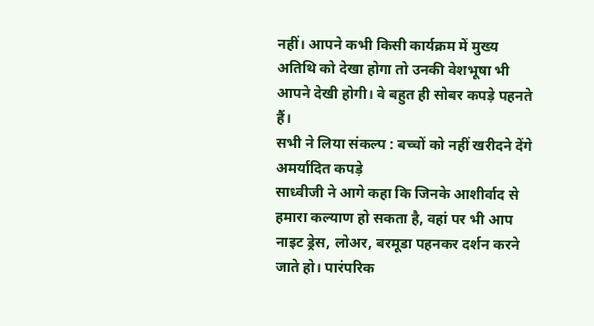नहीं। आपने कभी किसी कार्यक्रम में मुख्य अतिथि को देखा होगा तो उनकी वेशभूषा भी आपने देखी होगी। वे बहुत ही सोबर कपड़े पहनते हैं।
सभी ने लिया संकल्प : बच्चों को नहीं खरीदने देंगे अमर्यादित कपड़े
साध्वीजी ने आगे कहा कि जिनके आशीर्वाद से हमारा कल्याण हो सकता है, वहां पर भी आप नाइट ड्रेस, लोअर, बरमूडा पहनकर दर्शन करने जाते हो। पारंपरिक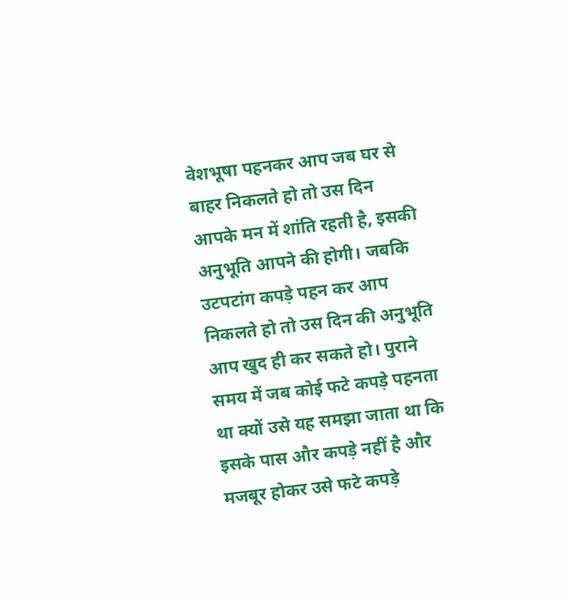वेशभूषा पहनकर आप जब घर से बाहर निकलते हो तो उस दिन आपके मन में शांति रहती है, इसकी अनुभूति आपने की होगी। जबकि उटपटांग कपड़े पहन कर आप निकलते हो तो उस दिन की अनुभूति आप खुद ही कर सकते हो। पुराने समय में जब कोई फटे कपड़े पहनता था क्यों उसे यह समझा जाता था कि इसके पास और कपड़े नहीं है और मजबूर होकर उसे फटे कपड़े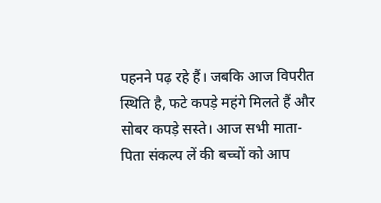पहनने पढ़ रहे हैं। जबकि आज विपरीत स्थिति है, फटे कपड़े महंगे मिलते हैं और सोबर कपड़े सस्ते। आज सभी माता-पिता संकल्प लें की बच्चों को आप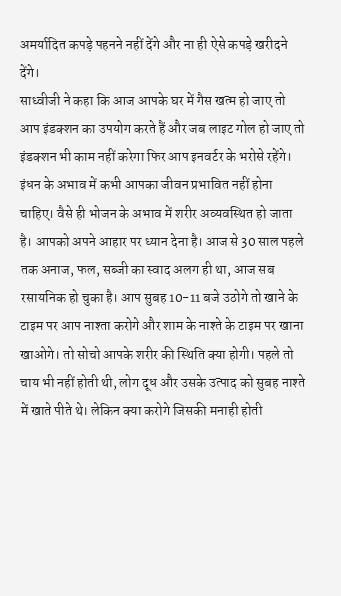अमर्यादित कपड़े पहनने नहीं देंगे और ना ही ऐसे कपड़े खरीदने देंगे।
साध्वीजी ने कहा कि आज आपके घर में गैस खत्म हो जाए तो आप इंडक्शन का उपयोग करते हैं और जब लाइट गोल हो जाए तो इंडक्शन भी काम नहीं करेगा फिर आप इनवर्टर के भरोसे रहेंगे। इंधन के अभाव में कभी आपका जीवन प्रभावित नहीं होना चाहिए। वैसे ही भोजन के अभाव में शरीर अव्यवस्थित हो जाता है। आपको अपने आहार पर ध्यान देना है। आज से 30 साल पहले तक अनाज, फल, सब्जी का स्वाद अलग ही था, आज सब रसायनिक हो चुका है। आप सुबह 10-11 बजे उठोगे तो खाने के टाइम पर आप नाश्ता करोगे और शाम के नाश्ते के टाइम पर खाना खाओगे। तो सोचो आपके शरीर की स्थिति क्या होगी। पहले तो चाय भी नहीं होती थी, लोग दूध और उसके उत्पाद को सुबह नाश्ते में खाते पीते थे। लेकिन क्या करोगे जिसकी मनाही होती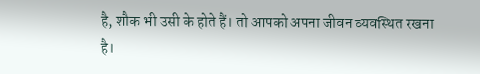है, शौक भी उसी के होते हैं। तो आपको अपना जीवन व्यवस्थित रखना है।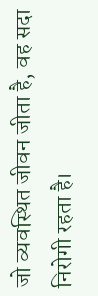जो व्यवस्थित जीवन जीता है, वह सदा निरोगी रहता है।